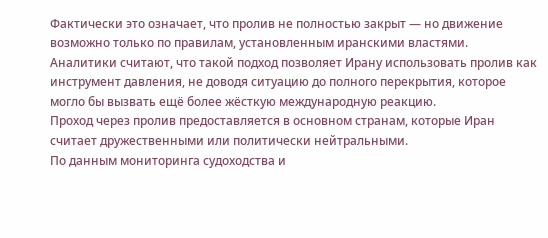Фактически это означает, что пролив не полностью закрыт — но движение возможно только по правилам, установленным иранскими властями.
Аналитики считают, что такой подход позволяет Ирану использовать пролив как инструмент давления, не доводя ситуацию до полного перекрытия, которое могло бы вызвать ещё более жёсткую международную реакцию.
Проход через пролив предоставляется в основном странам, которые Иран считает дружественными или политически нейтральными.
По данным мониторинга судоходства и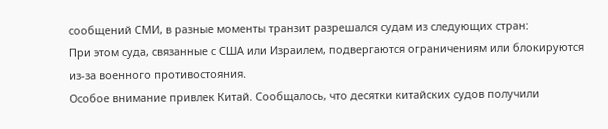сообщений СМИ, в разные моменты транзит разрешался судам из следующих стран:
При этом суда, связанные с США или Израилем, подвергаются ограничениям или блокируются из‑за военного противостояния.
Особое внимание привлек Китай. Сообщалось, что десятки китайских судов получили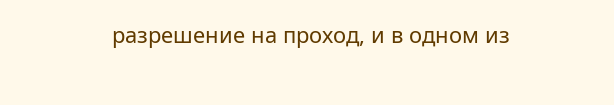разрешение на проход, и в одном из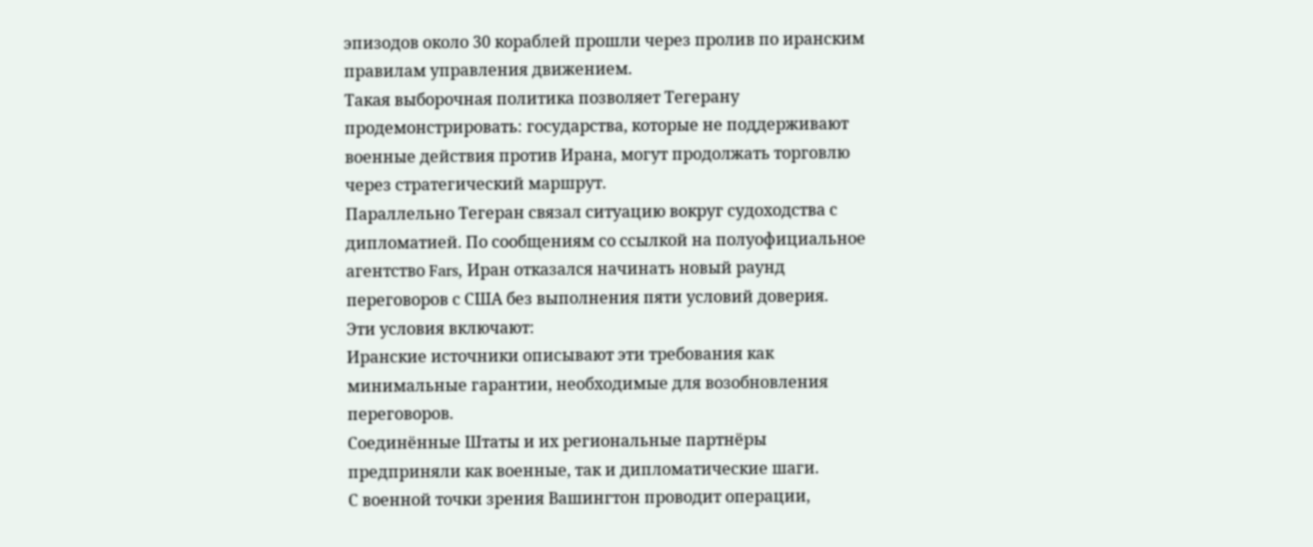эпизодов около 30 кораблей прошли через пролив по иранским правилам управления движением.
Такая выборочная политика позволяет Тегерану продемонстрировать: государства, которые не поддерживают военные действия против Ирана, могут продолжать торговлю через стратегический маршрут.
Параллельно Тегеран связал ситуацию вокруг судоходства с дипломатией. По сообщениям со ссылкой на полуофициальное агентство Fars, Иран отказался начинать новый раунд переговоров с США без выполнения пяти условий доверия.
Эти условия включают:
Иранские источники описывают эти требования как минимальные гарантии, необходимые для возобновления переговоров.
Соединённые Штаты и их региональные партнёры предприняли как военные, так и дипломатические шаги.
С военной точки зрения Вашингтон проводит операции,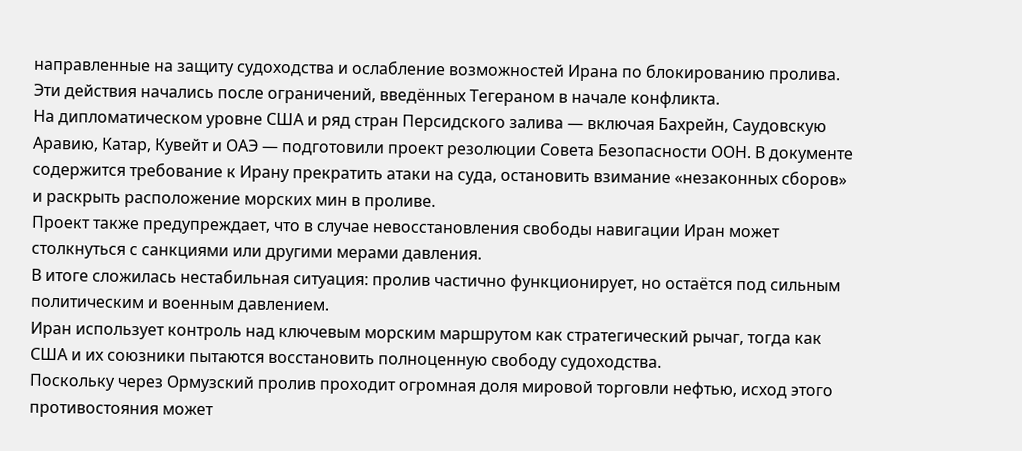направленные на защиту судоходства и ослабление возможностей Ирана по блокированию пролива. Эти действия начались после ограничений, введённых Тегераном в начале конфликта.
На дипломатическом уровне США и ряд стран Персидского залива — включая Бахрейн, Саудовскую Аравию, Катар, Кувейт и ОАЭ — подготовили проект резолюции Совета Безопасности ООН. В документе содержится требование к Ирану прекратить атаки на суда, остановить взимание «незаконных сборов» и раскрыть расположение морских мин в проливе.
Проект также предупреждает, что в случае невосстановления свободы навигации Иран может столкнуться с санкциями или другими мерами давления.
В итоге сложилась нестабильная ситуация: пролив частично функционирует, но остаётся под сильным политическим и военным давлением.
Иран использует контроль над ключевым морским маршрутом как стратегический рычаг, тогда как США и их союзники пытаются восстановить полноценную свободу судоходства.
Поскольку через Ормузский пролив проходит огромная доля мировой торговли нефтью, исход этого противостояния может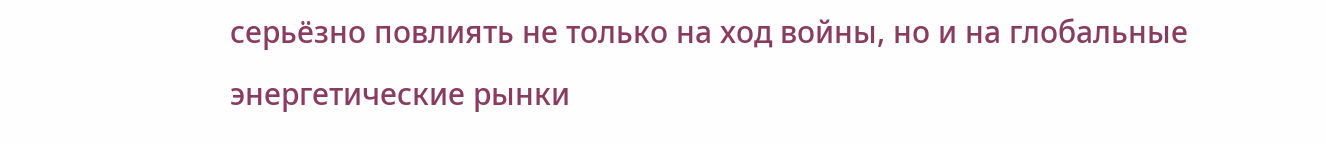серьёзно повлиять не только на ход войны, но и на глобальные энергетические рынки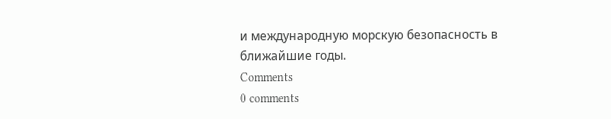и международную морскую безопасность в ближайшие годы.
Comments
0 comments